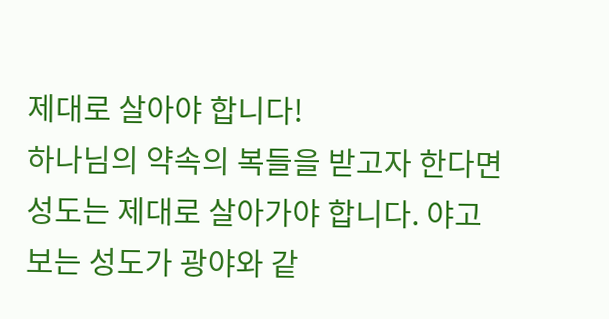제대로 살아야 합니다!
하나님의 약속의 복들을 받고자 한다면 성도는 제대로 살아가야 합니다. 야고보는 성도가 광야와 같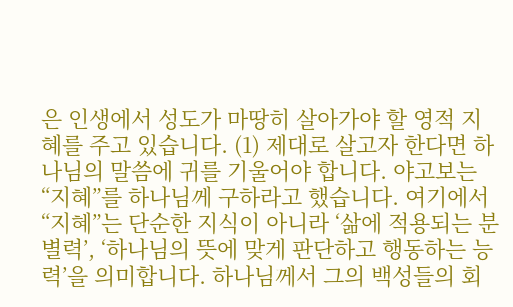은 인생에서 성도가 마땅히 살아가야 할 영적 지혜를 주고 있습니다. (1) 제대로 살고자 한다면 하나님의 말씀에 귀를 기울어야 합니다. 야고보는 “지혜”를 하나님께 구하라고 했습니다. 여기에서 “지혜”는 단순한 지식이 아니라 ‘삶에 적용되는 분별력’, ‘하나님의 뜻에 맞게 판단하고 행동하는 능력’을 의미합니다. 하나님께서 그의 백성들의 회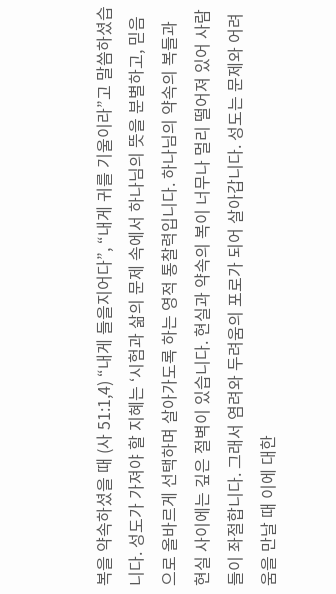복을 약속하셨을 때 (사 51:1,4) “내게 들을지어다”, “내게 귀를 기울이라”고 말씀하셨습니다. 성도가 가져야 할 지혜는 ‘시험과 삶의 문제 속에서 하나님의 뜻을 분별하고, 믿음으로 올바르게 선택하며 살아가도록 하는 영적 통찰력입니다. 하나님의 약속의 복들과 현실 사이에는 깊은 절벽이 있습니다. 현실과 약속의 복이 너무나 멀리 떨어져 있어 사람들이 좌절합니다. 그래서 염려와 두려움의 포로가 되어 살아갑니다. 성도는 문제와 어려움을 만날 때 이에 대한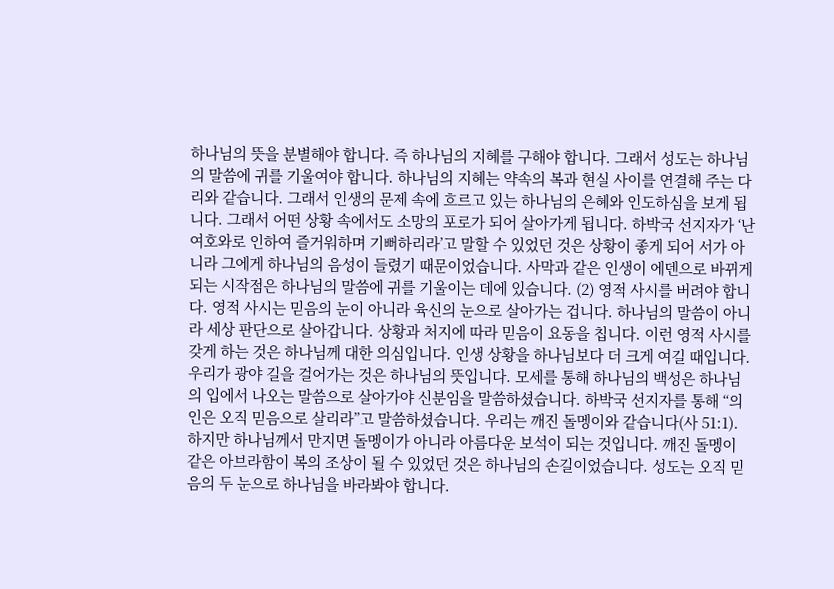하나님의 뜻을 분별해야 합니다. 즉 하나님의 지혜를 구해야 합니다. 그래서 성도는 하나님의 말씀에 귀를 기울여야 합니다. 하나님의 지혜는 약속의 복과 현실 사이를 연결해 주는 다리와 같습니다. 그래서 인생의 문제 속에 흐르고 있는 하나님의 은혜와 인도하심을 보게 됩니다. 그래서 어떤 상황 속에서도 소망의 포로가 되어 살아가게 됩니다. 하박국 선지자가 ‘난 여호와로 인하여 즐거워하며 기뻐하리라’고 말할 수 있었던 것은 상황이 좋게 되어 서가 아니라 그에게 하나님의 음성이 들렸기 때문이었습니다. 사막과 같은 인생이 에덴으로 바뀌게 되는 시작점은 하나님의 말씀에 귀를 기울이는 데에 있습니다. (2) 영적 사시를 버려야 합니다. 영적 사시는 믿음의 눈이 아니라 육신의 눈으로 살아가는 겁니다. 하나님의 말씀이 아니라 세상 판단으로 살아갑니다. 상황과 처지에 따라 믿음이 요동을 칩니다. 이런 영적 사시를 갖게 하는 것은 하나님께 대한 의심입니다. 인생 상황을 하나님보다 더 크게 여길 때입니다. 우리가 광야 길을 걸어가는 것은 하나님의 뜻입니다. 모세를 통해 하나님의 백성은 하나님의 입에서 나오는 말씀으로 살아가야 신분임을 말씀하셨습니다. 하박국 선지자를 통해 “의인은 오직 믿음으로 살리라”고 말씀하셨습니다. 우리는 깨진 돌멩이와 같습니다(사 51:1). 하지만 하나님께서 만지면 돌멩이가 아니라 아름다운 보석이 되는 것입니다. 깨진 돌멩이 같은 아브라함이 복의 조상이 될 수 있었던 것은 하나님의 손길이었습니다. 성도는 오직 믿음의 두 눈으로 하나님을 바라봐야 합니다.